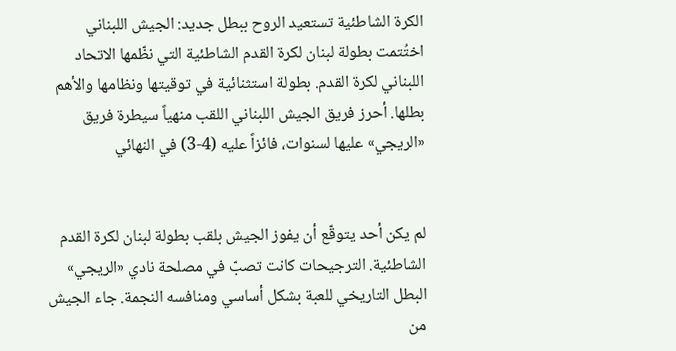الكرة الشاطئية تستعيد الروح ببطل جديد: الجيش اللبناني
اختُتمت بطولة لبنان لكرة القدم الشاطئية التي نظّمها الاتحاد اللبناني لكرة القدم. بطولة استثنائية في توقيتها ونظامها والأهم بطلها. أحرز فريق الجيش اللبناني اللقب منهياً سيطرة فريق «الريجي» عليها لسنوات، فائزاً عليه (4-3) في النهائي


لم يكن أحد يتوقّع أن يفوز الجيش بلقب بطولة لبنان لكرة القدم الشاطئية. الترجيحات كانت تصبّ في مصلحة نادي «الريجي» البطل التاريخي للعبة بشكل أساسي ومنافسه النجمة. جاء الجيش من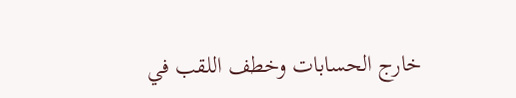خارج الحسابات وخطف اللقب في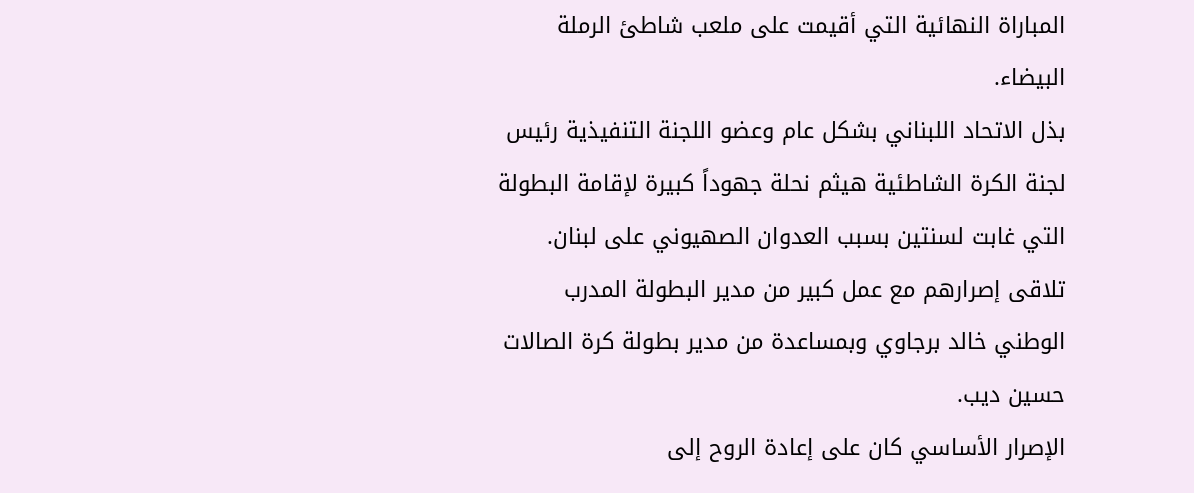المباراة النهائية التي أقيمت على ملعب شاطئ الرملة البيضاء.
بذل الاتحاد اللبناني بشكل عام وعضو اللجنة التنفيذية رئيس لجنة الكرة الشاطئية هيثم نحلة جهوداً كبيرة لإقامة البطولة التي غابت لسنتين بسبب العدوان الصهيوني على لبنان. تلاقى إصرارهم مع عمل كبير من مدير البطولة المدرب الوطني خالد برجاوي وبمساعدة من مدير بطولة كرة الصالات حسين ديب.
الإصرار الأساسي كان على إعادة الروح إلى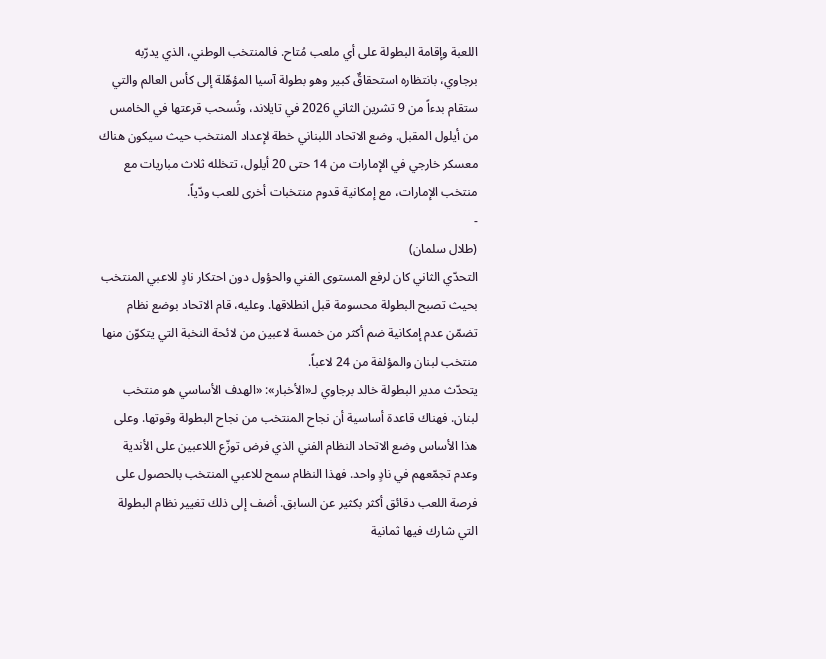اللعبة وإقامة البطولة على أي ملعب مُتاح. فالمنتخب الوطني، الذي يدرّبه برجاوي، بانتظاره استحقاقٌ كبير وهو بطولة آسيا المؤهّلة إلى كأس العالم والتي ستقام بدءاً من 9 تشرين الثاني 2026 في تايلاند، وتُسحب قرعتها في الخامس من أيلول المقبل. وضع الاتحاد اللبناني خطة لإعداد المنتخب حيث سيكون هناك معسكر خارجي في الإمارات من 14 حتى 20 أيلول، تتخلله ثلاث مباريات مع منتخب الإمارات، مع إمكانية قدوم منتخبات أخرى للعب ودّياً.
-
(طلال سلمان)
التحدّي الثاني كان لرفع المستوى الفني والحؤول دون احتكار نادٍ للاعبي المنتخب بحيث تصبح البطولة محسومة قبل انطلاقها. وعليه، قام الاتحاد بوضع نظام تضمّن عدم إمكانية ضم أكثر من خمسة لاعبين من لائحة النخبة التي يتكوّن منها منتخب لبنان والمؤلفة من 24 لاعباً.
يتحدّث مدير البطولة خالد برجاوي لـ«الأخبار»: «الهدف الأساسي هو منتخب لبنان. فهناك قاعدة أساسية أن نجاح المنتخب من نجاح البطولة وقوتها. وعلى هذا الأساس وضع الاتحاد النظام الفني الذي فرض توزّع اللاعبين على الأندية وعدم تجمّعهم في نادٍ واحد. فهذا النظام سمح للاعبي المنتخب بالحصول على فرصة اللعب دقائق أكثر بكثير عن السابق. أضف إلى ذلك تغيير نظام البطولة التي شارك فيها ثمانية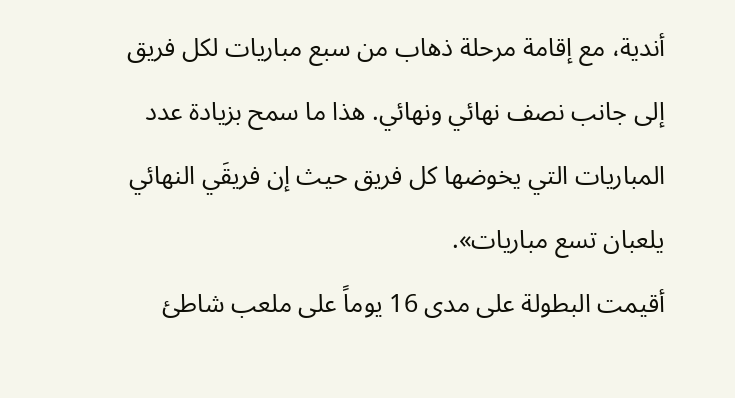أندية، مع إقامة مرحلة ذهاب من سبع مباريات لكل فريق إلى جانب نصف نهائي ونهائي. هذا ما سمح بزيادة عدد المباريات التي يخوضها كل فريق حيث إن فريقَي النهائي يلعبان تسع مباريات».
أقيمت البطولة على مدى 16 يوماً على ملعب شاطئ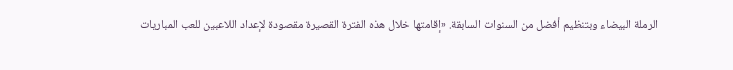الرملة البيضاء وبتنظيم أفضل من السنوات السابقة. «إقامتها خلال هذه الفترة القصيرة مقصودة لإعداد اللاعبين للعب المباريات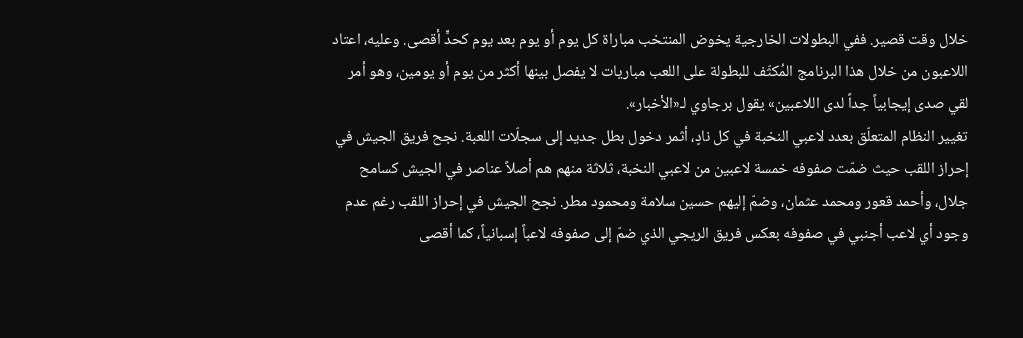خلال وقت قصير. ففي البطولات الخارجية يخوض المنتخب مباراة كل يوم أو يوم بعد يوم كحدٍّ أقصى. وعليه، اعتاد اللاعبون من خلال هذا البرنامج المُكثّف للبطولة على اللعب مباريات لا يفصل بينها أكثر من يوم أو يومين، وهو أمر لقي صدى إيجابياً جداً لدى اللاعبين» يقول برجاوي لـ«الأخبار».
تغيير النظام المتعلّق بعدد لاعبي النخبة في كل نادٍ، أثمر دخول بطل جديد إلى سجلّات اللعبة. نجح فريق الجيش في إحراز اللقب حيث ضمّت صفوفه خمسة لاعبين من لاعبي النخبة، ثلاثة منهم هم أصلاً عناصر في الجيش كسامح جلال، وأحمد قعور ومحمد عثمان، وضمّ إليهم حسين سلامة ومحمود مطر. نجح الجيش في إحراز اللقب رغم عدم وجود أي لاعب أجنبي في صفوفه بعكس فريق الريجي الذي ضمّ إلى صفوفه لاعباً إسبانياً، كما أقصى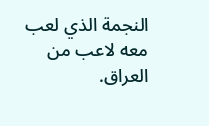النجمة الذي لعب معه لاعب من العراق.